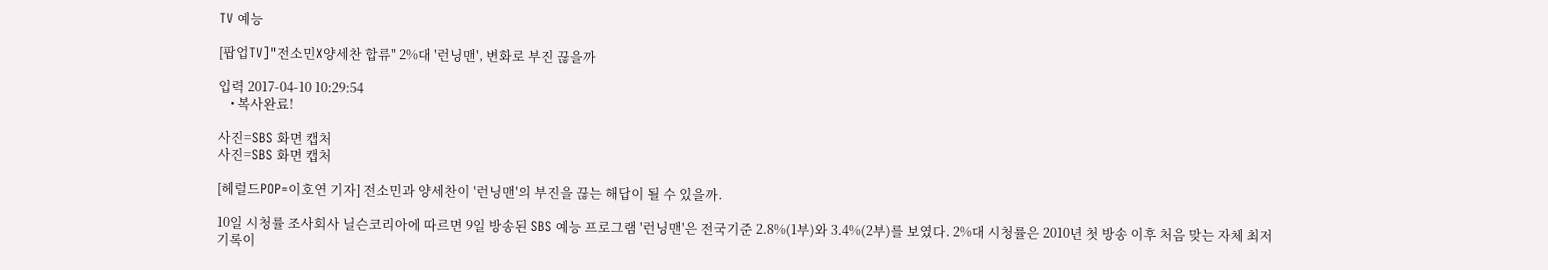TV 예능

[팝업TV]"전소민X양세찬 합류" 2%대 '런닝맨', 변화로 부진 끊을까

입력 2017-04-10 10:29:54
    • 복사완료!

사진=SBS 화면 캡처
사진=SBS 화면 캡처

[헤럴드POP=이호연 기자] 전소민과 양세찬이 '런닝맨'의 부진을 끊는 해답이 될 수 있을까.

10일 시청률 조사회사 닐슨코리아에 따르면 9일 방송된 SBS 예능 프로그램 '런닝맨'은 전국기준 2.8%(1부)와 3.4%(2부)를 보였다. 2%대 시청률은 2010년 첫 방송 이후 처음 맞는 자체 최저 기록이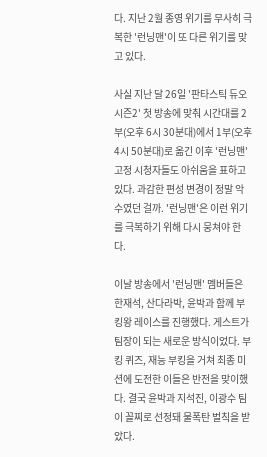다. 지난 2월 종영 위기를 무사히 극복한 '런닝맨'이 또 다른 위기를 맞고 있다.

사실 지난 달 26일 '판타스틱 듀오 시즌2' 첫 방송에 맞춰 시간대를 2부(오후 6시 30분대)에서 1부(오후 4시 50분대)로 옮긴 이후 '런닝맨' 고정 시청자들도 아쉬움을 표하고 있다. 과감한 편성 변경이 정말 악수였던 걸까. '런닝맨'은 이런 위기를 극복하기 위해 다시 뭉쳐야 한다.

이날 방송에서 '런닝맨' 멤버들은 한재석, 산다라박, 윤박과 함께 부킹왕 레이스를 진행했다. 게스트가 팀장이 되는 새로운 방식이었다. 부킹 퀴즈, 재능 부킹을 거쳐 최종 미션에 도전한 이들은 반전을 맞이했다. 결국 윤박과 지석진, 이광수 팀이 꼴찌로 선정돼 물폭탄 벌칙을 받았다.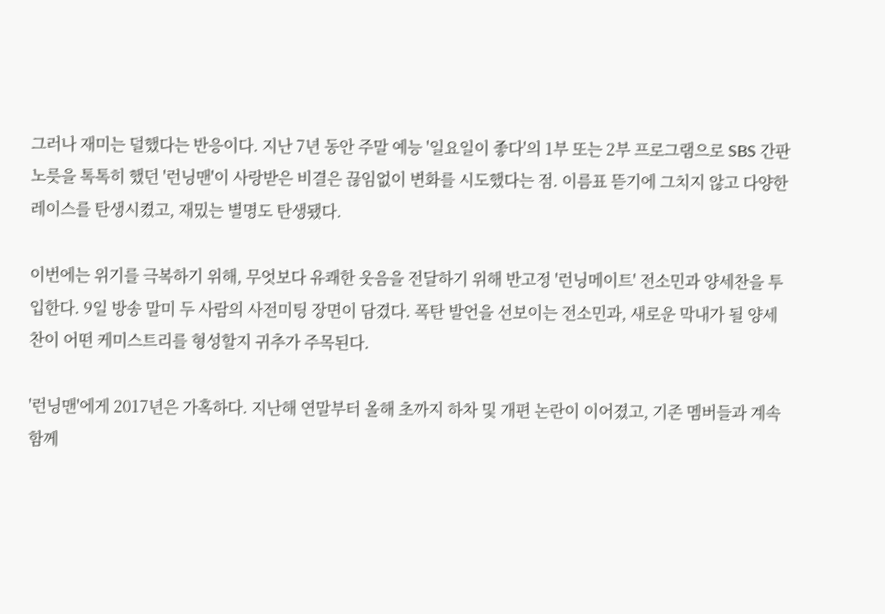그러나 재미는 덜했다는 반응이다. 지난 7년 동안 주말 예능 '일요일이 좋다'의 1부 또는 2부 프로그램으로 SBS 간판 노릇을 톡톡히 했던 '런닝맨'이 사랑받은 비결은 끊임없이 변화를 시도했다는 점. 이름표 뜯기에 그치지 않고 다양한 레이스를 탄생시켰고, 재밌는 별명도 탄생됐다.

이번에는 위기를 극복하기 위해, 무엇보다 유쾌한 웃음을 전달하기 위해 반고정 '런닝메이트' 전소민과 양세찬을 투입한다. 9일 방송 말미 두 사람의 사전미팅 장면이 담겼다. 폭탄 발언을 선보이는 전소민과, 새로운 막내가 될 양세찬이 어떤 케미스트리를 형성할지 귀추가 주목된다.

'런닝맨'에게 2017년은 가혹하다. 지난해 연말부터 올해 초까지 하차 및 개편 논란이 이어졌고, 기존 멤버들과 계속 함께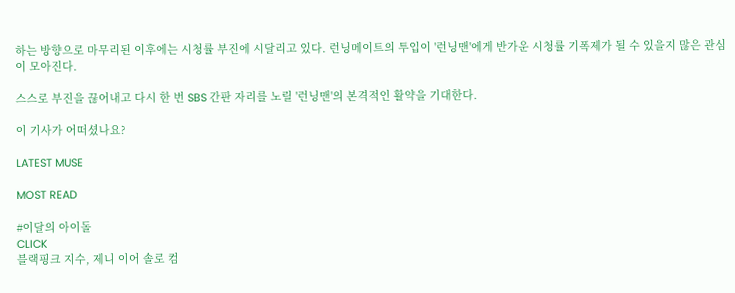하는 방향으로 마무리된 이후에는 시청률 부진에 시달리고 있다. 런닝메이트의 투입이 '런닝맨'에게 반가운 시청률 기폭제가 될 수 있을지 많은 관심이 모아진다.

스스로 부진을 끊어내고 다시 한 번 SBS 간판 자리를 노릴 '런닝맨'의 본격적인 활약을 기대한다.

이 기사가 어떠셨나요?

LATEST MUSE

MOST READ

#이달의 아이돌
CLICK
블랙핑크 지수, 제니 이어 솔로 컴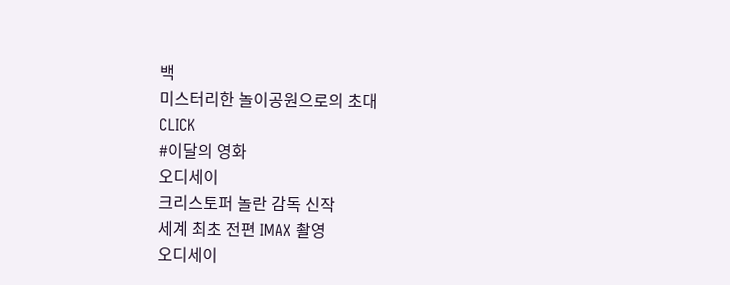백
미스터리한 놀이공원으로의 초대
CLICK
#이달의 영화
오디세이
크리스토퍼 놀란 감독 신작
세계 최초 전편 IMAX 촬영
오디세이